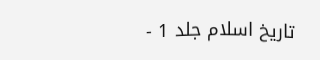تاریخ اسلام جلد 1 -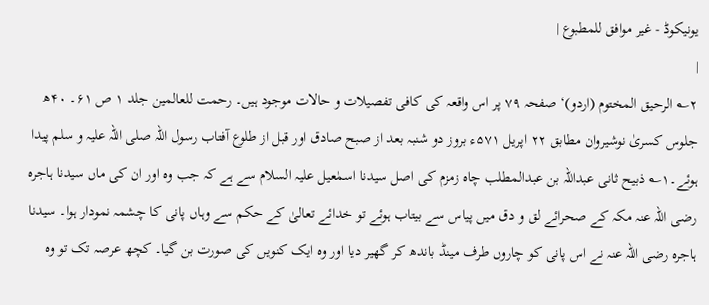یونیکوڈ - غیر موافق للمطبوع |
|
۲؎ الرحیق المختوم (اردو)‘ صفحہ ۷۹ پر اس واقعہ کی کافی تفصیلات و حالات موجود ہیں۔ رحمت للعالمین جلد ۱ ص ۶۱۔ ۴۰ھ جلوس کسریٰ نوشیروان مطابق ۲۲ اپریل ۵۷۱ء بروز دو شنبہ بعد از صبح صادق اور قبل از طلوع آفتاب رسول اللہ صلی اللہ علیہ و سلم پیدا ہوئے۔۱؎ ذبیح ثانی عبداللہ بن عبدالمطلب چاہ زمزم کی اصل سیدنا اسمٰعیل علیہ السلام سے ہے کہ جب وہ اور ان کی ماں سیدنا ہاجرہ رضی اللہ عنہ مکہ کے صحرائے لق و دق میں پیاس سے بیتاب ہوئے تو خدائے تعالیٰ کے حکم سے وہاں پانی کا چشمہ نمودار ہوا۔ سیدنا ہاجرہ رضی اللہ عنہ نے اس پانی کو چاروں طرف مینڈ باندھ کر گھیر دیا اور وہ ایک کنویں کی صورت بن گیا۔ کچھ عرصہ تک تو وہ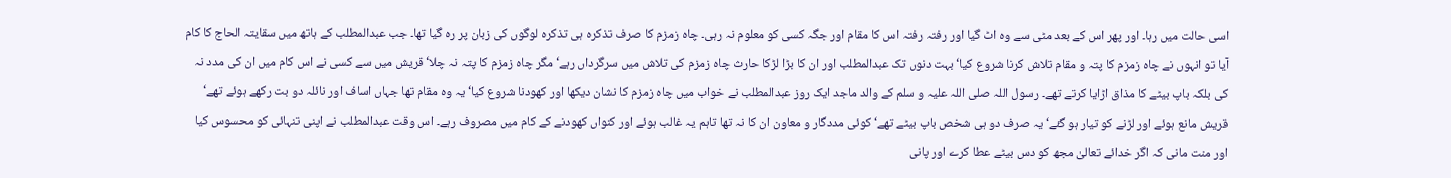اسی حالت میں رہا۔ اور پھر اس کے بعد مٹی سے وہ اٹ گیا اور رفتہ رفتہ اس کا مقام اور جگہ کسی کو معلوم نہ رہی۔ چاہ زمزم کا صرف تذکرہ ہی تذکرہ لوگوں کی زبان پر رہ گیا تھا۔ جب عبدالمطلب کے ہاتھ میں سقایتہ الحاج کا کام آیا تو انہوں نے چاہ زمزم کا پتہ و مقام تلاش کرنا شروع کیا‘ بہت دنوں تک عبدالمطلب اور ان کا بڑا لڑکا حارث چاہ زمزم کی تلاش میں سرگرداں رہے‘ مگر چاہ زمزم کا پتہ نہ چلا‘ قریش میں سے کسی نے اس کام میں ان کی مدد نہ کی بلکہ باپ بیٹے کا مذاق اڑایا کرتے تھے۔ رسول اللہ صلی اللہ علیہ و سلم کے والد ماجد ایک روز عبدالمطلب نے خواب میں چاہ زمزم کا نشان دیکھا اور کھودنا شروع کیا‘ یہ وہ مقام تھا جہاں اساف اور نائلہ دو بت رکھے ہوئے تھے‘ قریش مانع ہوئے اور لڑنے کو تیار ہو گئے‘ یہ صرف دو ہی شخص باپ بیٹے تھے‘ کوئی مددگار و معاون ان کا نہ تھا تاہم یہ غالب ہوئے اور کنواں کھودنے کے کام میں مصروف رہے۔ اس وقت عبدالمطلب نے اپنی تنہائی کو محسوس کیا اور منت مانی کہ اگر خدائے تعالیٰ مجھ کو دس بیٹے عطا کرے اور پانی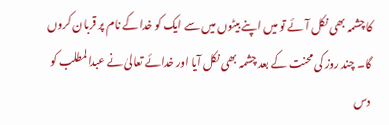کا چشمہ بھی نکل آئے تو میں اپنے بیٹوں میں سے ایک کو خدا کے نام پر قربان کروں گا۔ چند روز کی محنت کے بعد چشمہ بھی نکل آیا اور خدائے تعالیٰ نے عبدالمطلب کو دس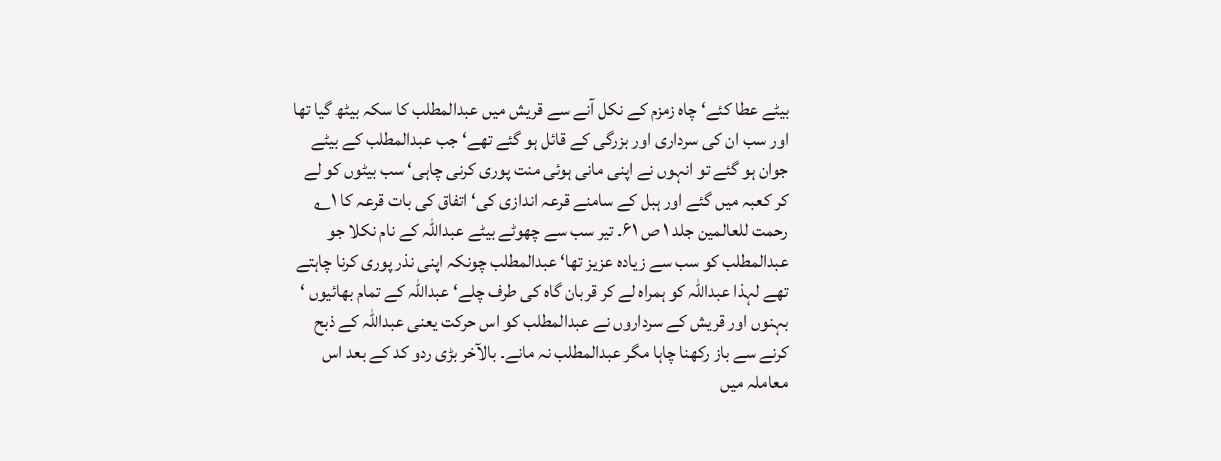بیٹے عطا کئے‘ چاہ زمزم کے نکل آنے سے قریش میں عبدالمطلب کا سکہ بیٹھ گیا تھا اور سب ان کی سرداری اور بزرگی کے قائل ہو گئے تھے‘ جب عبدالمطلب کے بیٹے جوان ہو گئے تو انہوں نے اپنی مانی ہوئی منت پوری کرنی چاہی‘ سب بیٹوں کو لے کر کعبہ میں گئے اور ہبل کے سامنے قرعہ اندازی کی‘ اتفاق کی بات قرعہ کا ۱؎ رحمت للعالمین جلد ۱ ص ۶۱۔ تیر سب سے چھوٹے بیٹے عبداللہ کے نام نکلا جو عبدالمطلب کو سب سے زیادہ عزیز تھا‘ عبدالمطلب چونکہ اپنی نذر پوری کرنا چاہتے تھے لہذا عبداللہ کو ہمراہ لے کر قربان گاہ کی طرف چلے‘ عبداللہ کے تمام بھائیوں ‘ بہنوں اور قریش کے سرداروں نے عبدالمطلب کو اس حرکت یعنی عبداللہ کے ذبح کرنے سے باز رکھنا چاہا مگر عبدالمطلب نہ مانے۔ بالآخر بڑی ردو کد کے بعد اس معاملہ میں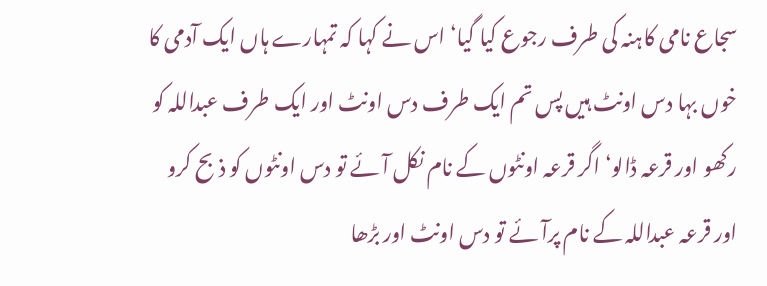سجاع نامی کاہنہ کی طرف رجوع کیا گیا‘ اس نے کہا کہ تمہارے ہاں ایک آدمی کا خوں بہا دس اونٹ ہیں پس تم ایک طرف دس اونٹ اور ایک طرف عبداللہ کو رکھو اور قرعہ ڈالو‘ اگر قرعہ اونٹوں کے نام نکل آئے تو دس اونٹوں کو ذبح کرو اور قرعہ عبداللہ کے نام پرآئے تو دس اونٹ اور بڑھا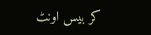کر بیس اونٹ